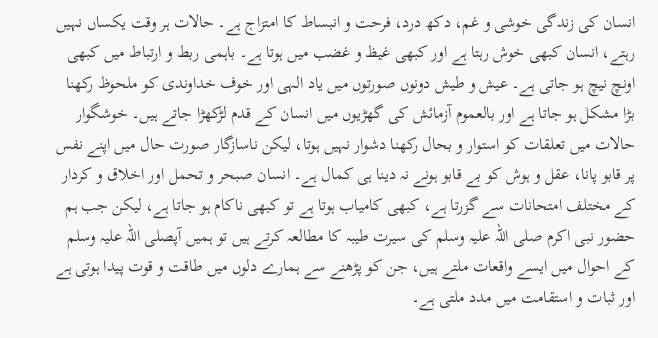انسان کی زندگی خوشی و غم، دکھ درد، فرحت و انبساط کا امتزاج ہے۔ حالات ہر وقت یکساں نہیں رہتے، انسان کبھی خوش رہتا ہے اور کبھی غیظ و غضب میں ہوتا ہے۔ باہمی ربط و ارتباط میں کبھی اونچ نیچ ہو جاتی ہے۔ عیش و طیش دونوں صورتوں میں یاد الہی اور خوف خداوندی کو ملحوظ رکھنا بڑا مشکل ہو جاتا ہے اور بالعموم آزمائش کی گھڑیوں میں انسان کے قدم لڑکھڑا جاتے ہیں۔ خوشگوار حالات میں تعلقات کو استوار و بحال رکھنا دشوار نہیں ہوتا، لیکن ناسازگار صورت حال میں اپنے نفس پر قابو پانا، عقل و ہوش کو بے قابو ہونے نہ دینا ہی کمال ہے۔ انسان صبحر و تحمل اور اخلاق و کردار کے مختلف امتحانات سے گزرتا ہے، کبھی کامیاب ہوتا ہے تو کبھی ناکام ہو جاتا ہے، لیکن جب ہم حضور نبی اکرم صلی اللہ علیہ وسلم کی سیرت طیبہ کا مطالعہ کرتے ہیں تو ہمیں آپصلی اللہ علیہ وسلم کے احوال میں ایسے واقعات ملتے ہیں، جن کو پڑھنے سے ہمارے دلوں میں طاقت و قوت پیدا ہوتی ہے اور ثبات و استقامت میں مدد ملتی ہے۔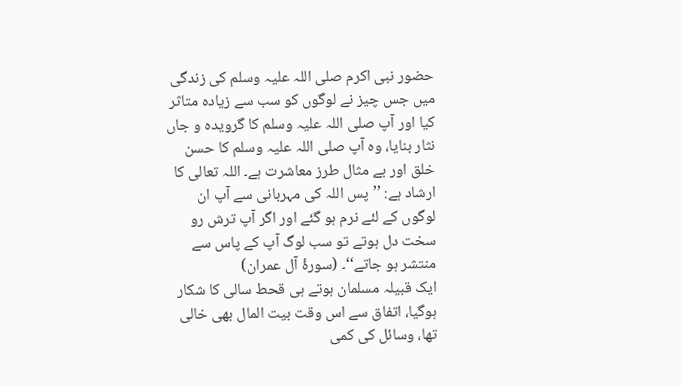حضور نبی اکرم صلی اللہ علیہ وسلم کی زندگی میں جس چیز نے لوگوں کو سب سے زیادہ متاثر کیا اور آپ صلی اللہ علیہ وسلم کا گرویدہ و جاں نثار بنایا، وہ آپ صلی اللہ علیہ وسلم کا حسن خلق اور بے مثال طرز معاشرت ہے۔ اللہ تعالی کا ارشاد ہے: ’’پس اللہ کی مہربانی سے آپ ان لوگوں کے لئے نرم ہو گئے اور اگر آپ ترش رو سخت دل ہوتے تو سب لوگ آپ کے پاس سے منتشر ہو جاتے‘‘۔ (سورۂ آل عمران)
ایک قبیلہ مسلمان ہوتے ہی قحط سالی کا شکار ہوگیا، اتفاق سے اس وقت بیت المال بھی خالی تھا، وسائل کی کمی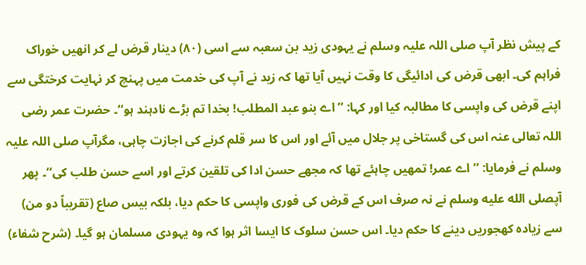کے پیش نظر آپ صلی اللہ علیہ وسلم نے یہودی زید بن سعبہ سے اسی (۸۰) دینار قرض لے کر انھیں خوراک فراہم کی۔ ابھی قرض کی ادائیگی کا وقت نہیں آیا تھا کہ زید نے آپ کی خدمت میں پہنچ کر نہایت کرختگی سے اپنے قرض کی واپسی کا مطالبہ کیا اور کہا: ’’اے بنو عبد المطلب! بخدا تم بڑے نادہند ہو‘‘۔ حضرت عمر رضی اللہ تعالی عنہ اس کی گستاخی پر جلال میں آئے اور اس کا سر قلم کرنے کی اجازت چاہی، مگرآپ صلی اللہ علیہ وسلم نے فرمایا: ’’اے عمر! تمھیں چاہئے تھا کہ مجھے حسن ادا کی تلقین کرتے اور اسے حسن طلب کی‘‘۔ پھر آپصلى الله عليه وسلم نے نہ صرف اس کے قرض کی فوری واپسی کا حکم دیا، بلکہ بیس صاع (تقریباً دو من) سے زیادہ کھجوریں دینے کا حکم دیا۔ اس حسن سلوک کا ایسا اثر ہوا کہ وہ یہودی مسلمان ہو گیا۔ (شرح شفاء)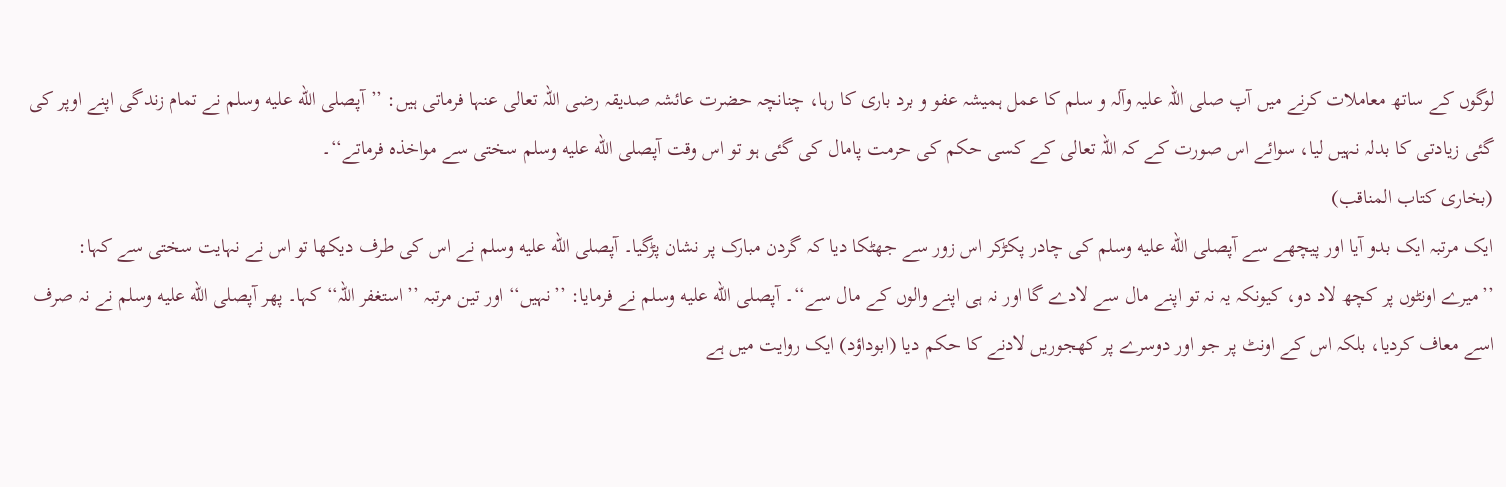لوگوں کے ساتھ معاملات کرنے میں آپ صلی اللہ علیہ وآلہ و سلم کا عمل ہمیشہ عفو و برد باری کا رہا، چنانچہ حضرت عائشہ صدیقہ رضی اللہ تعالی عنہا فرماتی ہیں: ’’آپصلى الله عليه وسلم نے تمام زندگی اپنے اوپر کی گئی زیادتی کا بدلہ نہیں لیا، سوائے اس صورت کے کہ اللہ تعالی کے کسی حکم کی حرمت پامال کی گئی ہو تو اس وقت آپصلى الله عليه وسلم سختی سے مواخذہ فرماتے‘‘۔
(بخاری کتاب المناقب)
ایک مرتبہ ایک بدو آیا اور پیچھے سے آپصلى الله عليه وسلم کی چادر پکڑکر اس زور سے جھٹکا دیا کہ گردن مبارک پر نشان پڑگیا۔ آپصلى الله عليه وسلم نے اس کی طرف دیکھا تو اس نے نہایت سختی سے کہا: ’’میرے اونٹوں پر کچھ لاد دو، کیونکہ یہ نہ تو اپنے مال سے لادے گا اور نہ ہی اپنے والوں کے مال سے‘‘۔ آپصلى الله عليه وسلم نے فرمایا: ’’نہیں‘‘ اور تین مرتبہ ’’استغفر اللہ‘‘ کہا۔ پھر آپصلى الله عليه وسلم نے نہ صرف اسے معاف کردیا، بلکہ اس کے اونٹ پر جو اور دوسرے پر کھجوریں لادنے کا حکم دیا (ابوداؤد) ایک روایت میں ہے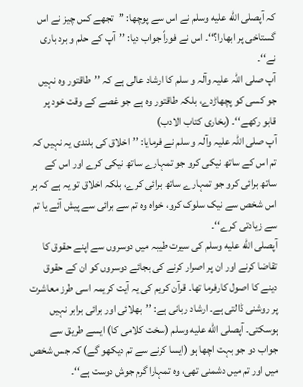کہ آپصلى الله عليه وسلم نے اس سے پوچھا: ’’تجھے کس چیز نے اس گستاخی پر ابھارا؟‘‘۔ اس نے فوراً جواب دیا: ’’آپ کے حلم و برد باری نے‘‘۔
آپ صلی اللہ علیہ وآلہ و سلم کا ارشاد عالی ہے کہ ’’طاقتور وہ نہیں جو کسی کو پچھاڑدے، بلکہ طاقتور وہ ہے جو غصے کے وقت خود پر قابو رکھے‘‘۔ (بخاری کتاب الادب)
آپ صلی اللہ علیہ وآلہ و سلم نے فرمایا: ’’اخلاق کی بلندی یہ نہیں کہ تم اس کے ساتھ نیکی کرو جو تمہارے ساتھ نیکی کرے اور اس کے ساتھ برائی کرو جو تمہارے ساتھ برائی کرے، بلکہ اخلاق تو یہ ہے کہ ہر اس شخص سے نیک سلوک کرو، خواہ وہ تم سے برائی سے پیش آئے یا تم سے زیادتی کرے‘‘۔
آپصلى الله عليه وسلم کی سیرت طیبہ میں دوسروں سے اپنے حقوق کا تقاضا کرنے اور ان پر اصرار کرنے کی بجائے دوسروں کو ان کے حقوق دینے کا اصول کارفرما تھا۔ قرآن کریم کی یہ آیت کریمہ اسی طرز معاشرت پر روشنی ڈالتی ہے۔ ارشاد ربانی ہے: ’’بھلائی اور برائی برابر نہیں ہوسکتی۔ آپصلى الله عليه وسلم (سخت کلامی کا) ایسے طریق سے جواب دو جو بہت اچھا ہو (ایسا کرنے سے تم دیکھو گے) کہ جس شخص میں اور تم میں دشمنی تھی، وہ تمہارا گرم جوش دوست ہے‘‘۔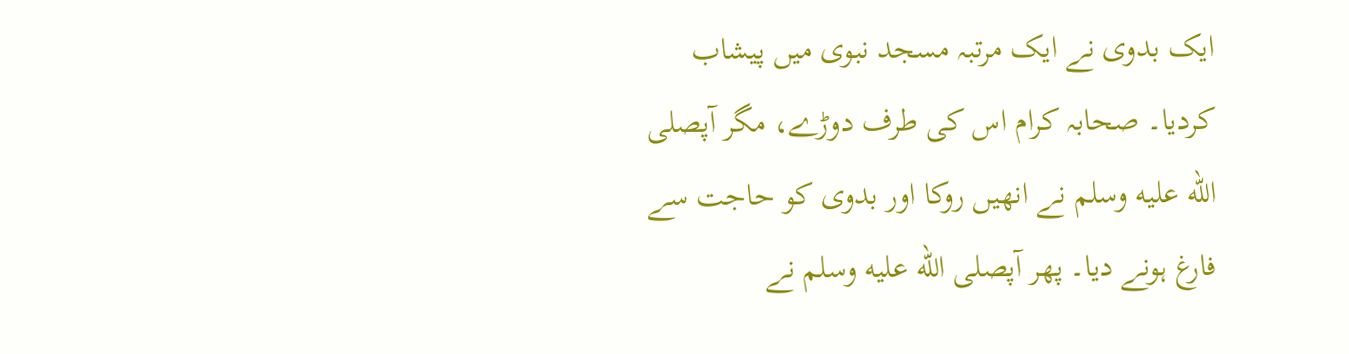ایک بدوی نے ایک مرتبہ مسجد نبوی میں پیشاب کردیا۔ صحابہ کرام اس کی طرف دوڑے، مگر آپصلى الله عليه وسلم نے انھیں روکا اور بدوی کو حاجت سے فارغ ہونے دیا۔ پھر آپصلى الله عليه وسلم نے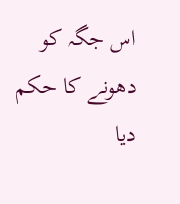اس جگہ کو دھونے کا حکم دیا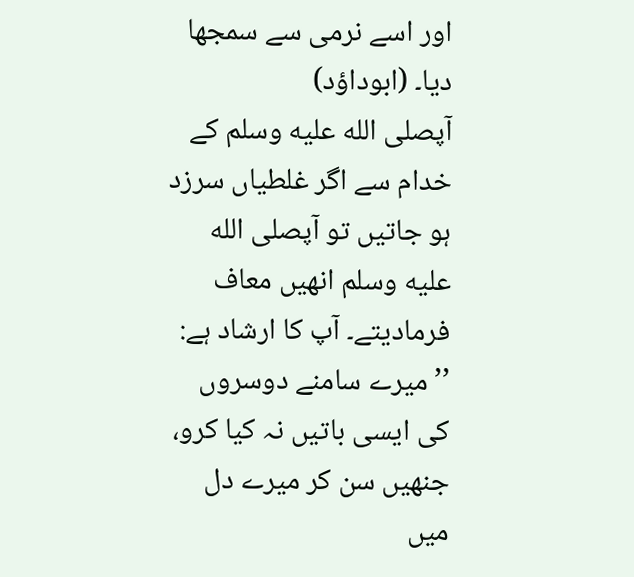اور اسے نرمی سے سمجھا دیا۔ (ابوداؤد)
آپصلى الله عليه وسلم کے خدام سے اگر غلطیاں سرزد ہو جاتیں تو آپصلى الله عليه وسلم انھیں معاف فرمادیتے۔ آپ کا ارشاد ہے: ’’میرے سامنے دوسروں کی ایسی باتیں نہ کیا کرو، جنھیں سن کر میرے دل میں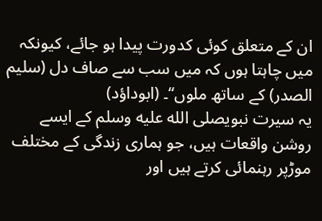ان کے متعلق کوئی کدورت پیدا ہو جائے، کیونکہ میں چاہتا ہوں کہ میں سب سے صاف دل (سلیم الصدر) کے ساتھ ملوں‘‘۔ (ابوداؤد)
یہ سیرت نبویصلى الله عليه وسلم کے ایسے روشن واقعات ہیں، جو ہماری زندگی کے مختلف موڑپر رہنمائی کرتے ہیں اور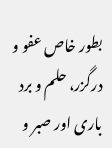بطور خاص عفو و درگزر، حلم و برد باری اور صبر و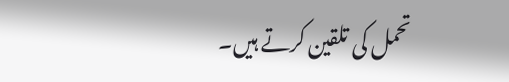تحمل کی تلقین کرتے ہیں۔